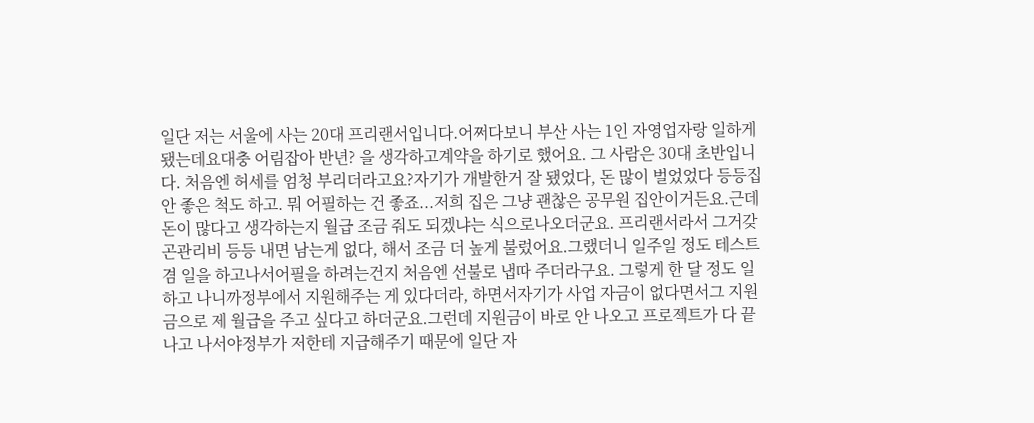일단 저는 서울에 사는 20대 프리랜서입니다.어쩌다보니 부산 사는 1인 자영업자랑 일하게 됐는데요대충 어림잡아 반년? 을 생각하고계약을 하기로 했어요. 그 사람은 30대 초반입니다. 처음엔 허세를 엄청 부리더라고요?자기가 개발한거 잘 됐었다, 돈 많이 벌었었다 등등집안 좋은 척도 하고. 뭐 어필하는 건 좋죠...저희 집은 그냥 괜찮은 공무원 집안이거든요.근데 돈이 많다고 생각하는지 월급 조금 줘도 되겠냐는 식으로나오더군요. 프리랜서라서 그거갖곤관리비 등등 내면 남는게 없다, 해서 조금 더 높게 불렀어요.그랬더니 일주일 정도 테스트 겸 일을 하고나서어필을 하려는건지 처음엔 선불로 냅따 주더라구요. 그렇게 한 달 정도 일하고 나니까정부에서 지원해주는 게 있다더라, 하면서자기가 사업 자금이 없다면서그 지원금으로 제 월급을 주고 싶다고 하더군요.그런데 지원금이 바로 안 나오고 프로젝트가 다 끝나고 나서야정부가 저한테 지급해주기 때문에 일단 자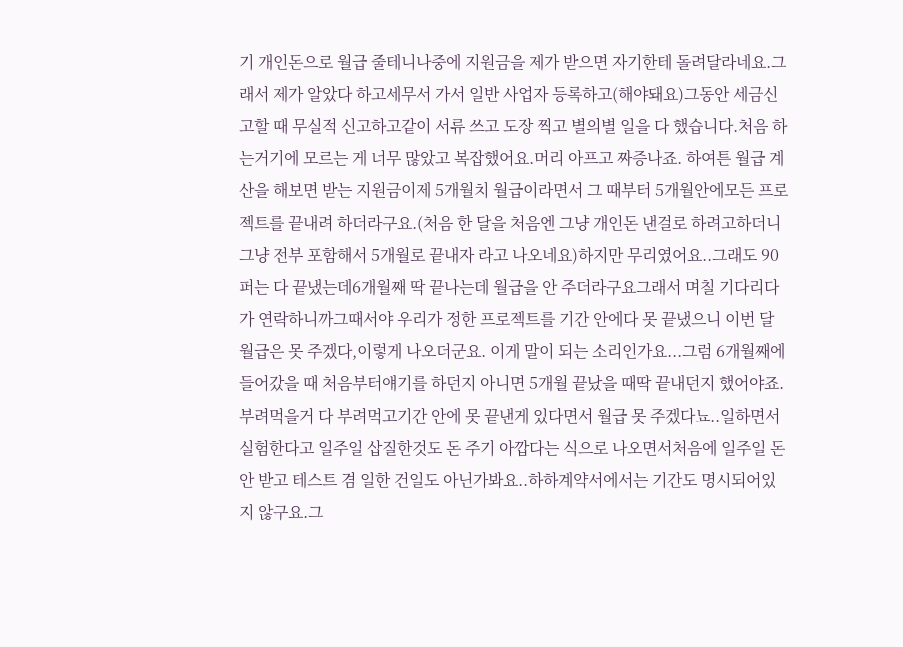기 개인돈으로 월급 줄테니나중에 지원금을 제가 받으면 자기한테 돌려달라네요.그래서 제가 알았다 하고세무서 가서 일반 사업자 등록하고(해야돼요)그동안 세금신고할 때 무실적 신고하고같이 서류 쓰고 도장 찍고 별의별 일을 다 했습니다.처음 하는거기에 모르는 게 너무 많았고 복잡했어요.머리 아프고 짜증나죠. 하여튼 월급 계산을 해보면 받는 지원금이제 5개월치 월급이라면서 그 때부터 5개월안에모든 프로젝트를 끝내려 하더라구요.(처음 한 달을 처음엔 그냥 개인돈 낸걸로 하려고하더니 그냥 전부 포함해서 5개월로 끝내자 라고 나오네요)하지만 무리였어요..그래도 90퍼는 다 끝냈는데6개월째 딱 끝나는데 월급을 안 주더라구요그래서 며칠 기다리다가 연락하니까그때서야 우리가 정한 프로젝트를 기간 안에다 못 끝냈으니 이번 달 월급은 못 주겠다,이렇게 나오더군요. 이게 말이 되는 소리인가요...그럼 6개월째에 들어갔을 때 처음부터얘기를 하던지 아니면 5개월 끝났을 때딱 끝내던지 했어야죠.부려먹을거 다 부려먹고기간 안에 못 끝낸게 있다면서 월급 못 주겠다뇨..일하면서 실험한다고 일주일 삽질한것도 돈 주기 아깝다는 식으로 나오면서처음에 일주일 돈 안 받고 테스트 겸 일한 건일도 아닌가봐요..하하계약서에서는 기간도 명시되어있지 않구요.그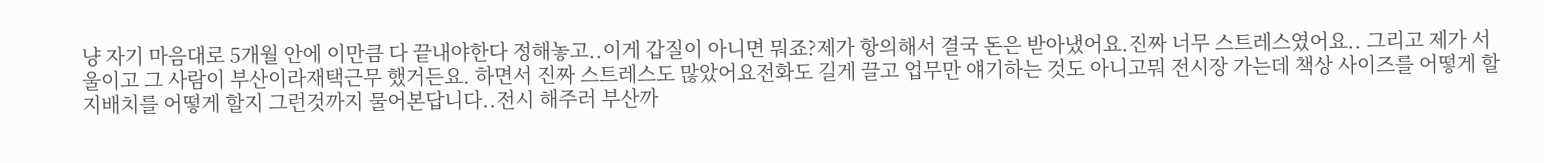냥 자기 마음대로 5개월 안에 이만큼 다 끝내야한다 정해놓고..이게 갑질이 아니면 뭐죠?제가 항의해서 결국 돈은 받아냈어요.진짜 너무 스트레스였어요.. 그리고 제가 서울이고 그 사람이 부산이라재택근무 했거든요. 하면서 진짜 스트레스도 많았어요전화도 길게 끌고 업무만 얘기하는 것도 아니고뭐 전시장 가는데 책상 사이즈를 어떻게 할지배치를 어떻게 할지 그런것까지 물어본답니다..전시 해주러 부산까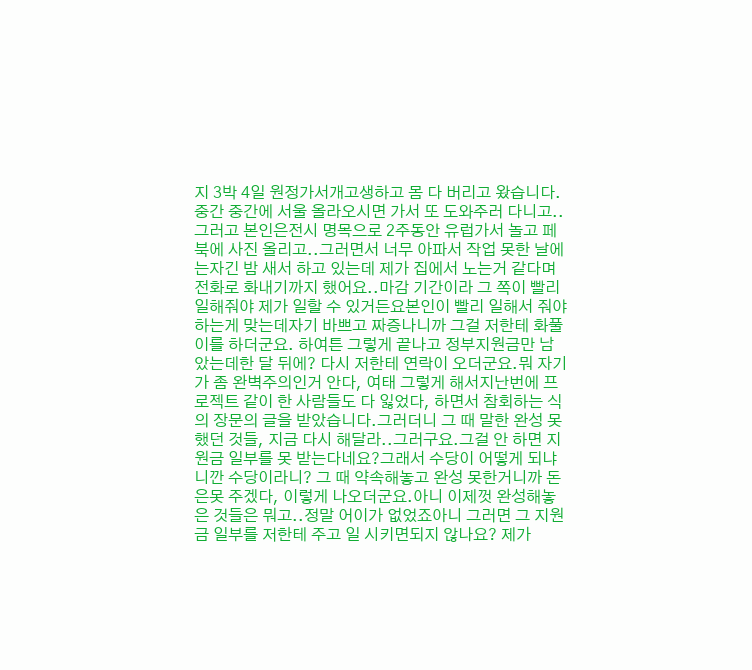지 3박 4일 원정가서개고생하고 몸 다 버리고 왔습니다.중간 중간에 서울 올라오시면 가서 또 도와주러 다니고.. 그러고 본인은전시 명목으로 2주동안 유럽가서 놀고 페북에 사진 올리고..그러면서 너무 아파서 작업 못한 날에는자긴 밤 새서 하고 있는데 제가 집에서 노는거 같다며전화로 화내기까지 했어요..마감 기간이라 그 쪽이 빨리 일해줘야 제가 일할 수 있거든요본인이 빨리 일해서 줘야 하는게 맞는데자기 바쁘고 짜증나니까 그걸 저한테 화풀이를 하더군요. 하여튼 그렇게 끝나고 정부지원금만 남았는데한 달 뒤에? 다시 저한테 연락이 오더군요.뭐 자기가 좀 완벽주의인거 안다, 여태 그렇게 해서지난번에 프로젝트 같이 한 사람들도 다 잃었다, 하면서 참회하는 식의 장문의 글을 받았습니다.그러더니 그 때 말한 완성 못했던 것들, 지금 다시 해달라..그러구요.그걸 안 하면 지원금 일부를 못 받는다네요?그래서 수당이 어떻게 되냐니깐 수당이라니? 그 때 약속해놓고 완성 못한거니까 돈은못 주겠다, 이렇게 나오더군요.아니 이제껏 완성해놓은 것들은 뭐고..정말 어이가 없었죠아니 그러면 그 지원금 일부를 저한테 주고 일 시키면되지 않나요? 제가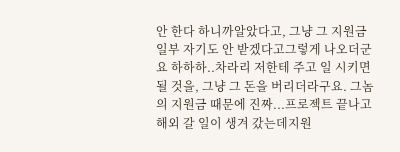안 한다 하니까알았다고, 그냥 그 지원금 일부 자기도 안 받겠다고그렇게 나오더군요 하하하..차라리 저한테 주고 일 시키면 될 것을, 그냥 그 돈을 버리더라구요. 그놈의 지원금 때문에 진짜...프로젝트 끝나고 해외 갈 일이 생겨 갔는데지원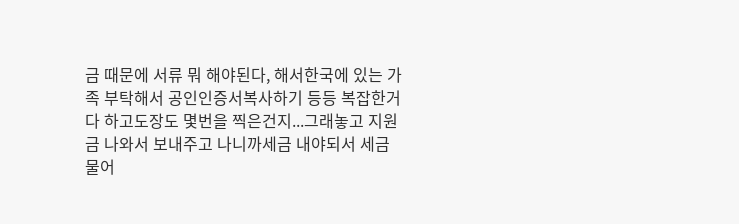금 때문에 서류 뭐 해야된다, 해서한국에 있는 가족 부탁해서 공인인증서복사하기 등등 복잡한거 다 하고도장도 몇번을 찍은건지...그래놓고 지원금 나와서 보내주고 나니까세금 내야되서 세금 물어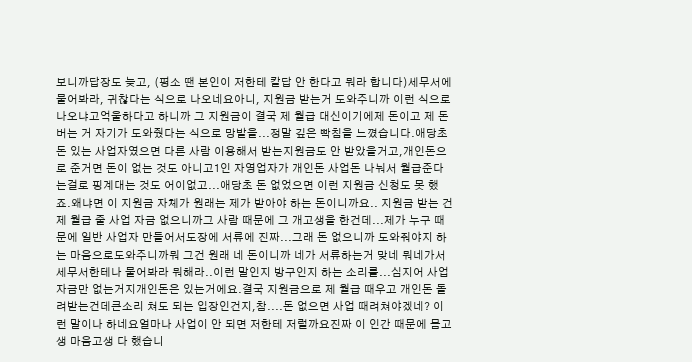보니까답장도 늦고, (평소 땐 본인이 저한테 칼답 안 한다고 뭐라 합니다)세무서에 물어봐라, 귀찮다는 식으로 나오네요아니, 지원금 받는거 도와주니까 이런 식으로 나오냐고억울하다고 하니까 그 지원금이 결국 제 월급 대신이기에제 돈이고 제 돈 버는 거 자기가 도와줬다는 식으로 망발을...정말 깊은 빡침을 느꼈습니다.애당초 돈 있는 사업자였으면 다른 사람 이용해서 받는지원금도 안 받았을거고,개인돈으로 준거면 돈이 없는 것도 아니고1인 자영업자가 개인돈 사업돈 나눠서 월급준다는걸로 핑계대는 것도 어이없고...애당초 돈 없었으면 이런 지원금 신청도 못 했죠.왜냐면 이 지원금 자체가 원래는 제가 받아야 하는 돈이니까요.. 지원금 받는 건 제 월급 줄 사업 자금 없으니까그 사람 때문에 그 개고생을 한건데...제가 누구 때문에 일반 사업자 만들어서도장에 서류에 진짜...그래 돈 없으니까 도와줘야지 하는 마음으로도와주니까뭐 그건 원래 네 돈이니까 네가 서류하는거 맞네 뭐네가서 세무서한테나 물어봐라 뭐해라..이런 말인지 방구인지 하는 소리를...심지어 사업자금만 없는거지개인돈은 있는거에요.결국 지원금으로 제 월급 때우고 개인돈 돌려받는건데큰소리 쳐도 되는 입장인건지,참....돈 없으면 사업 때려쳐야겠네? 이런 말이나 하네요얼마나 사업이 안 되면 저한테 저럴까요진짜 이 인간 때문에 몸고생 마음고생 다 했습니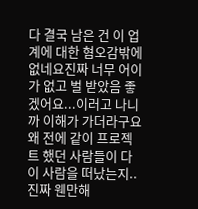다 결국 남은 건 이 업계에 대한 혐오감밖에 없네요진짜 너무 어이가 없고 벌 받았음 좋겠어요...이러고 나니까 이해가 가더라구요왜 전에 같이 프로젝트 했던 사람들이 다 이 사람을 떠났는지..진짜 웬만해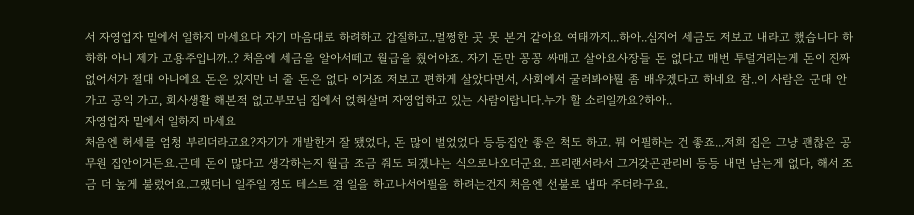서 자영업자 밑에서 일하지 마세요다 자기 마음대로 하려하고 갑질하고..멀쩡한 곳 못 본거 같아요 여태까지...하아..심지어 세금도 저보고 내라고 했습니다 하하하 아니 제가 고용주입니까..? 처음에 세금을 알아서떼고 월급을 줬어야죠. 자기 돈만 꽁꽁 싸매고 살아요사장들 돈 없다고 매번 투덜거리는게 돈이 진짜없어서가 절대 아니에요 돈은 있지만 너 줄 돈은 없다 이거죠 저보고 편하게 살았다면서, 사회에서 굴러봐야뭘 좀 배우겠다고 하네요 참..이 사람은 군대 안 가고 공익 가고, 회사생활 해본적 없고부모님 집에서 얹혀살며 자영업하고 있는 사람이랍니다.누가 할 소리일까요?하아..
자영업자 밑에서 일하지 마세요
처음엔 허세를 엄청 부리더라고요?자기가 개발한거 잘 됐었다, 돈 많이 벌었었다 등등집안 좋은 척도 하고. 뭐 어필하는 건 좋죠...저희 집은 그냥 괜찮은 공무원 집안이거든요.근데 돈이 많다고 생각하는지 월급 조금 줘도 되겠냐는 식으로나오더군요. 프리랜서라서 그거갖곤관리비 등등 내면 남는게 없다, 해서 조금 더 높게 불렀어요.그랬더니 일주일 정도 테스트 겸 일을 하고나서어필을 하려는건지 처음엔 선불로 냅따 주더라구요.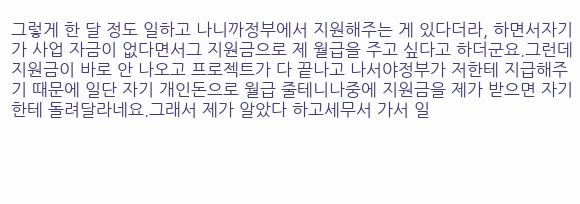그렇게 한 달 정도 일하고 나니까정부에서 지원해주는 게 있다더라, 하면서자기가 사업 자금이 없다면서그 지원금으로 제 월급을 주고 싶다고 하더군요.그런데 지원금이 바로 안 나오고 프로젝트가 다 끝나고 나서야정부가 저한테 지급해주기 때문에 일단 자기 개인돈으로 월급 줄테니나중에 지원금을 제가 받으면 자기한테 돌려달라네요.그래서 제가 알았다 하고세무서 가서 일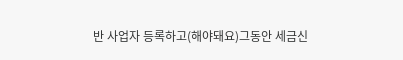반 사업자 등록하고(해야돼요)그동안 세금신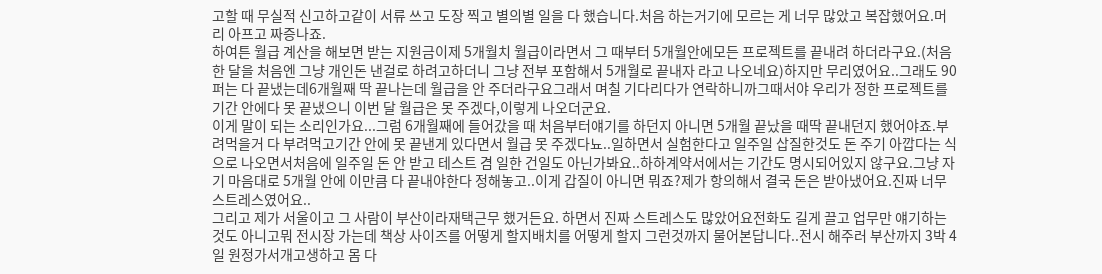고할 때 무실적 신고하고같이 서류 쓰고 도장 찍고 별의별 일을 다 했습니다.처음 하는거기에 모르는 게 너무 많았고 복잡했어요.머리 아프고 짜증나죠.
하여튼 월급 계산을 해보면 받는 지원금이제 5개월치 월급이라면서 그 때부터 5개월안에모든 프로젝트를 끝내려 하더라구요.(처음 한 달을 처음엔 그냥 개인돈 낸걸로 하려고하더니 그냥 전부 포함해서 5개월로 끝내자 라고 나오네요)하지만 무리였어요..그래도 90퍼는 다 끝냈는데6개월째 딱 끝나는데 월급을 안 주더라구요그래서 며칠 기다리다가 연락하니까그때서야 우리가 정한 프로젝트를 기간 안에다 못 끝냈으니 이번 달 월급은 못 주겠다,이렇게 나오더군요.
이게 말이 되는 소리인가요...그럼 6개월째에 들어갔을 때 처음부터얘기를 하던지 아니면 5개월 끝났을 때딱 끝내던지 했어야죠.부려먹을거 다 부려먹고기간 안에 못 끝낸게 있다면서 월급 못 주겠다뇨..일하면서 실험한다고 일주일 삽질한것도 돈 주기 아깝다는 식으로 나오면서처음에 일주일 돈 안 받고 테스트 겸 일한 건일도 아닌가봐요..하하계약서에서는 기간도 명시되어있지 않구요.그냥 자기 마음대로 5개월 안에 이만큼 다 끝내야한다 정해놓고..이게 갑질이 아니면 뭐죠?제가 항의해서 결국 돈은 받아냈어요.진짜 너무 스트레스였어요..
그리고 제가 서울이고 그 사람이 부산이라재택근무 했거든요. 하면서 진짜 스트레스도 많았어요전화도 길게 끌고 업무만 얘기하는 것도 아니고뭐 전시장 가는데 책상 사이즈를 어떻게 할지배치를 어떻게 할지 그런것까지 물어본답니다..전시 해주러 부산까지 3박 4일 원정가서개고생하고 몸 다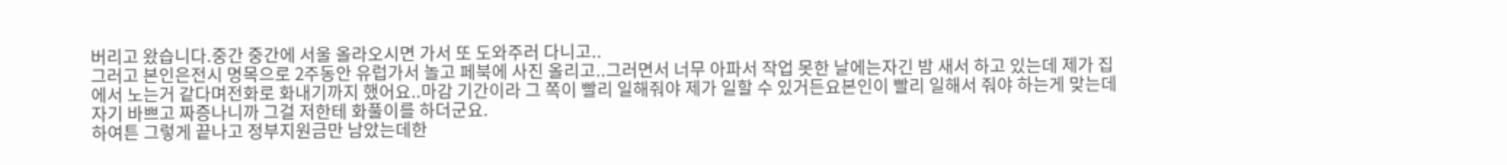버리고 왔습니다.중간 중간에 서울 올라오시면 가서 또 도와주러 다니고..
그러고 본인은전시 명목으로 2주동안 유럽가서 놀고 페북에 사진 올리고..그러면서 너무 아파서 작업 못한 날에는자긴 밤 새서 하고 있는데 제가 집에서 노는거 같다며전화로 화내기까지 했어요..마감 기간이라 그 쪽이 빨리 일해줘야 제가 일할 수 있거든요본인이 빨리 일해서 줘야 하는게 맞는데자기 바쁘고 짜증나니까 그걸 저한테 화풀이를 하더군요.
하여튼 그렇게 끝나고 정부지원금만 남았는데한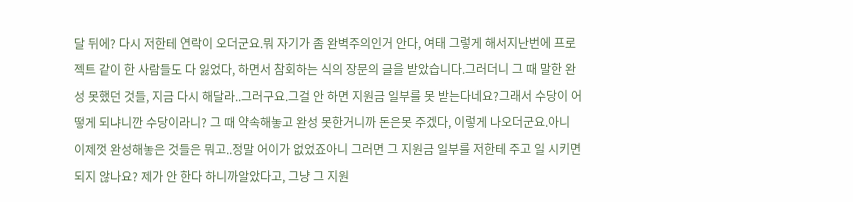달 뒤에? 다시 저한테 연락이 오더군요.뭐 자기가 좀 완벽주의인거 안다, 여태 그렇게 해서지난번에 프로젝트 같이 한 사람들도 다 잃었다, 하면서 참회하는 식의 장문의 글을 받았습니다.그러더니 그 때 말한 완성 못했던 것들, 지금 다시 해달라..그러구요.그걸 안 하면 지원금 일부를 못 받는다네요?그래서 수당이 어떻게 되냐니깐 수당이라니? 그 때 약속해놓고 완성 못한거니까 돈은못 주겠다, 이렇게 나오더군요.아니 이제껏 완성해놓은 것들은 뭐고..정말 어이가 없었죠아니 그러면 그 지원금 일부를 저한테 주고 일 시키면되지 않나요? 제가 안 한다 하니까알았다고, 그냥 그 지원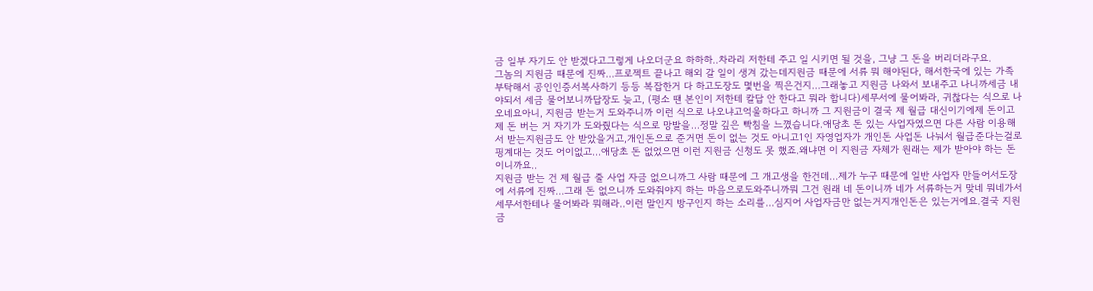금 일부 자기도 안 받겠다고그렇게 나오더군요 하하하..차라리 저한테 주고 일 시키면 될 것을, 그냥 그 돈을 버리더라구요.
그놈의 지원금 때문에 진짜...프로젝트 끝나고 해외 갈 일이 생겨 갔는데지원금 때문에 서류 뭐 해야된다, 해서한국에 있는 가족 부탁해서 공인인증서복사하기 등등 복잡한거 다 하고도장도 몇번을 찍은건지...그래놓고 지원금 나와서 보내주고 나니까세금 내야되서 세금 물어보니까답장도 늦고, (평소 땐 본인이 저한테 칼답 안 한다고 뭐라 합니다)세무서에 물어봐라, 귀찮다는 식으로 나오네요아니, 지원금 받는거 도와주니까 이런 식으로 나오냐고억울하다고 하니까 그 지원금이 결국 제 월급 대신이기에제 돈이고 제 돈 버는 거 자기가 도와줬다는 식으로 망발을...정말 깊은 빡침을 느꼈습니다.애당초 돈 있는 사업자였으면 다른 사람 이용해서 받는지원금도 안 받았을거고,개인돈으로 준거면 돈이 없는 것도 아니고1인 자영업자가 개인돈 사업돈 나눠서 월급준다는걸로 핑계대는 것도 어이없고...애당초 돈 없었으면 이런 지원금 신청도 못 했죠.왜냐면 이 지원금 자체가 원래는 제가 받아야 하는 돈이니까요..
지원금 받는 건 제 월급 줄 사업 자금 없으니까그 사람 때문에 그 개고생을 한건데...제가 누구 때문에 일반 사업자 만들어서도장에 서류에 진짜...그래 돈 없으니까 도와줘야지 하는 마음으로도와주니까뭐 그건 원래 네 돈이니까 네가 서류하는거 맞네 뭐네가서 세무서한테나 물어봐라 뭐해라..이런 말인지 방구인지 하는 소리를...심지어 사업자금만 없는거지개인돈은 있는거에요.결국 지원금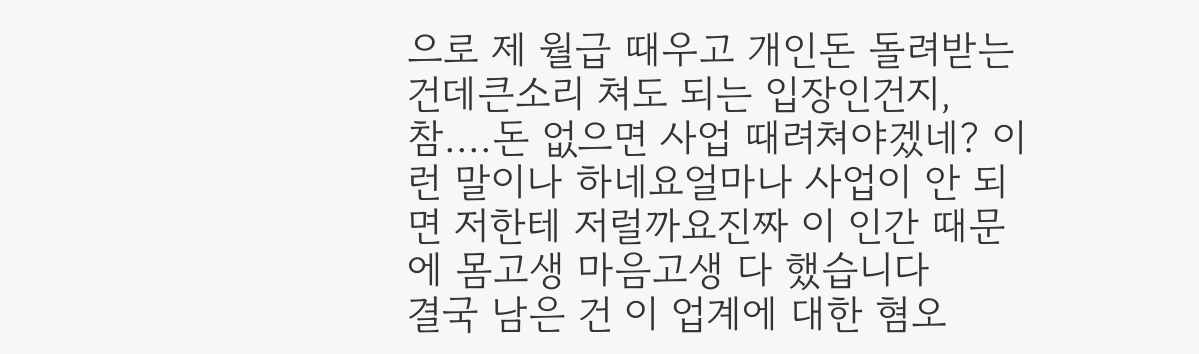으로 제 월급 때우고 개인돈 돌려받는건데큰소리 쳐도 되는 입장인건지,참....돈 없으면 사업 때려쳐야겠네? 이런 말이나 하네요얼마나 사업이 안 되면 저한테 저럴까요진짜 이 인간 때문에 몸고생 마음고생 다 했습니다
결국 남은 건 이 업계에 대한 혐오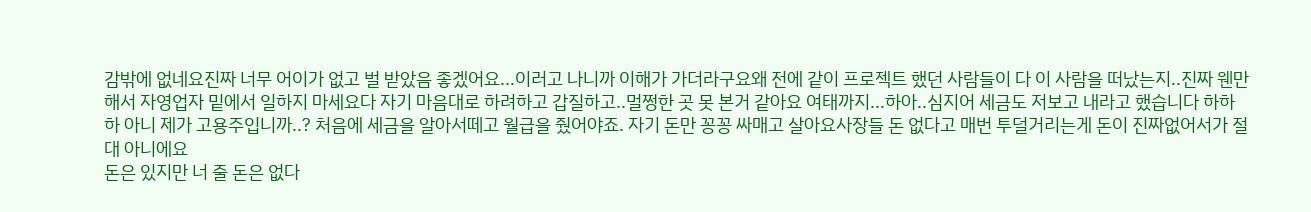감밖에 없네요진짜 너무 어이가 없고 벌 받았음 좋겠어요...이러고 나니까 이해가 가더라구요왜 전에 같이 프로젝트 했던 사람들이 다 이 사람을 떠났는지..진짜 웬만해서 자영업자 밑에서 일하지 마세요다 자기 마음대로 하려하고 갑질하고..멀쩡한 곳 못 본거 같아요 여태까지...하아..심지어 세금도 저보고 내라고 했습니다 하하하 아니 제가 고용주입니까..? 처음에 세금을 알아서떼고 월급을 줬어야죠. 자기 돈만 꽁꽁 싸매고 살아요사장들 돈 없다고 매번 투덜거리는게 돈이 진짜없어서가 절대 아니에요
돈은 있지만 너 줄 돈은 없다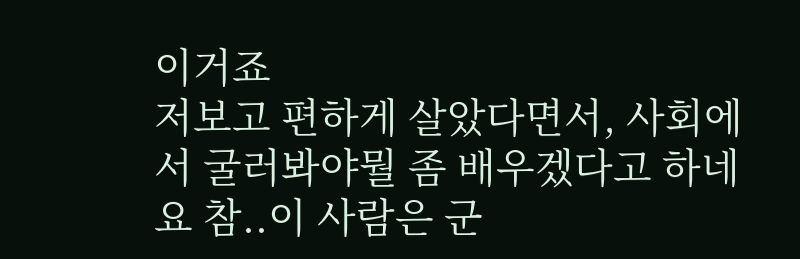이거죠
저보고 편하게 살았다면서, 사회에서 굴러봐야뭘 좀 배우겠다고 하네요 참..이 사람은 군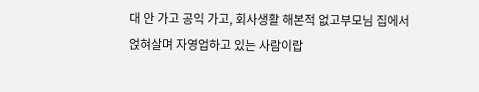대 안 가고 공익 가고, 회사생활 해본적 없고부모님 집에서 얹혀살며 자영업하고 있는 사람이랍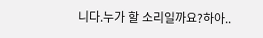니다.누가 할 소리일까요?하아..